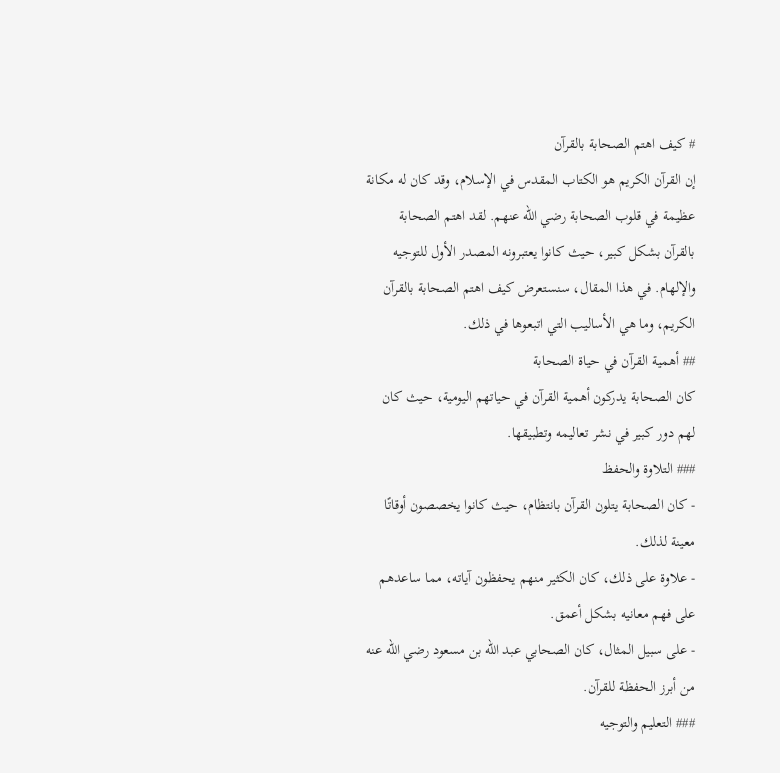# كيف اهتم الصحابة بالقرآن
إن القرآن الكريم هو الكتاب المقدس في الإسلام، وقد كان له مكانة عظيمة في قلوب الصحابة رضي الله عنهم. لقد اهتم الصحابة بالقرآن بشكل كبير، حيث كانوا يعتبرونه المصدر الأول للتوجيه والإلهام. في هذا المقال، سنستعرض كيف اهتم الصحابة بالقرآن الكريم، وما هي الأساليب التي اتبعوها في ذلك.
## أهمية القرآن في حياة الصحابة
كان الصحابة يدركون أهمية القرآن في حياتهم اليومية، حيث كان لهم دور كبير في نشر تعاليمه وتطبيقها.
### التلاوة والحفظ
- كان الصحابة يتلون القرآن بانتظام، حيث كانوا يخصصون أوقاتًا معينة لذلك.
- علاوة على ذلك، كان الكثير منهم يحفظون آياته، مما ساعدهم على فهم معانيه بشكل أعمق.
- على سبيل المثال، كان الصحابي عبد الله بن مسعود رضي الله عنه من أبرز الحفظة للقرآن.
### التعليم والتوجيه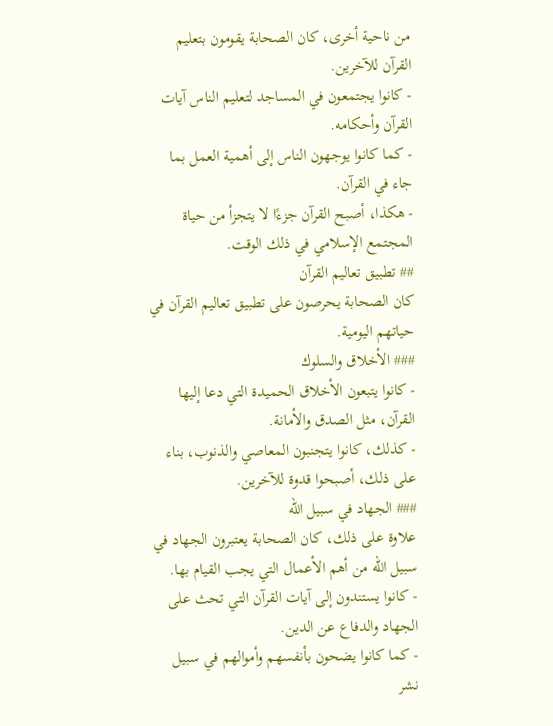من ناحية أخرى، كان الصحابة يقومون بتعليم القرآن للآخرين.
- كانوا يجتمعون في المساجد لتعليم الناس آيات القرآن وأحكامه.
- كما كانوا يوجهون الناس إلى أهمية العمل بما جاء في القرآن.
- هكذا، أصبح القرآن جزءًا لا يتجزأ من حياة المجتمع الإسلامي في ذلك الوقت.
## تطبيق تعاليم القرآن
كان الصحابة يحرصون على تطبيق تعاليم القرآن في حياتهم اليومية.
### الأخلاق والسلوك
- كانوا يتبعون الأخلاق الحميدة التي دعا إليها القرآن، مثل الصدق والأمانة.
- كذلك، كانوا يتجنبون المعاصي والذنوب، بناء على ذلك، أصبحوا قدوة للآخرين.
### الجهاد في سبيل الله
علاوة على ذلك، كان الصحابة يعتبرون الجهاد في سبيل الله من أهم الأعمال التي يجب القيام بها.
- كانوا يستندون إلى آيات القرآن التي تحث على الجهاد والدفاع عن الدين.
- كما كانوا يضحون بأنفسهم وأموالهم في سبيل نشر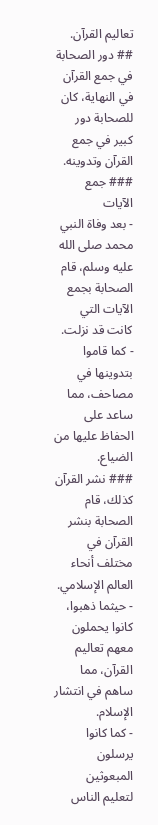تعاليم القرآن.
## دور الصحابة في جمع القرآن
في النهاية، كان للصحابة دور كبير في جمع القرآن وتدوينه.
### جمع الآيات
- بعد وفاة النبي محمد صلى الله عليه وسلم، قام الصحابة بجمع الآيات التي كانت قد نزلت.
- كما قاموا بتدوينها في مصاحف، مما ساعد على الحفاظ عليها من الضياع.
### نشر القرآن
كذلك، قام الصحابة بنشر القرآن في مختلف أنحاء العالم الإسلامي.
- حيثما ذهبوا، كانوا يحملون معهم تعاليم القرآن، مما ساهم في انتشار الإسلام.
- كما كانوا يرسلون المبعوثين لتعليم الناس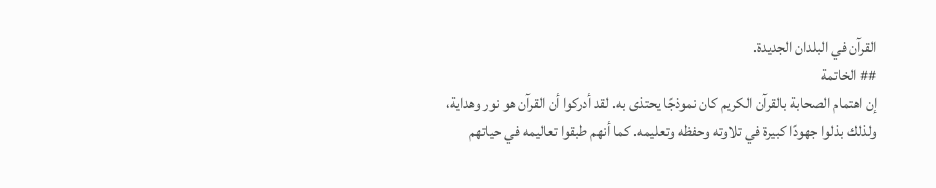القرآن في البلدان الجديدة.
## الخاتمة
إن اهتمام الصحابة بالقرآن الكريم كان نموذجًا يحتذى به. لقد أدركوا أن القرآن هو نور وهداية، ولذلك بذلوا جهودًا كبيرة في تلاوته وحفظه وتعليمه. كما أنهم طبقوا تعاليمه في حياتهم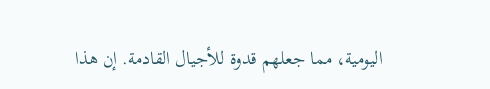اليومية، مما جعلهم قدوة للأجيال القادمة. إن هذا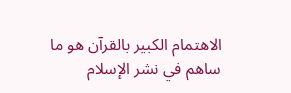الاهتمام الكبير بالقرآن هو ما ساهم في نشر الإسلام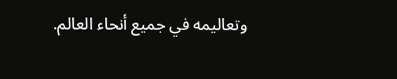وتعاليمه في جميع أنحاء العالم.